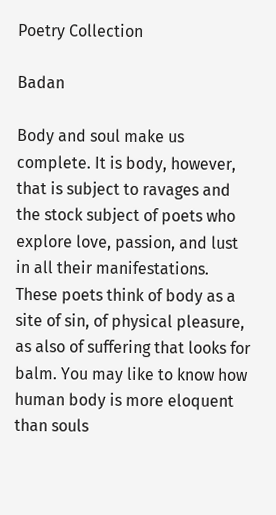Poetry Collection

Badan

Body and soul make us complete. It is body, however, that is subject to ravages and the stock subject of poets who explore love, passion, and lust in all their manifestations. These poets think of body as a site of sin, of physical pleasure, as also of suffering that looks for balm. You may like to know how human body is more eloquent than souls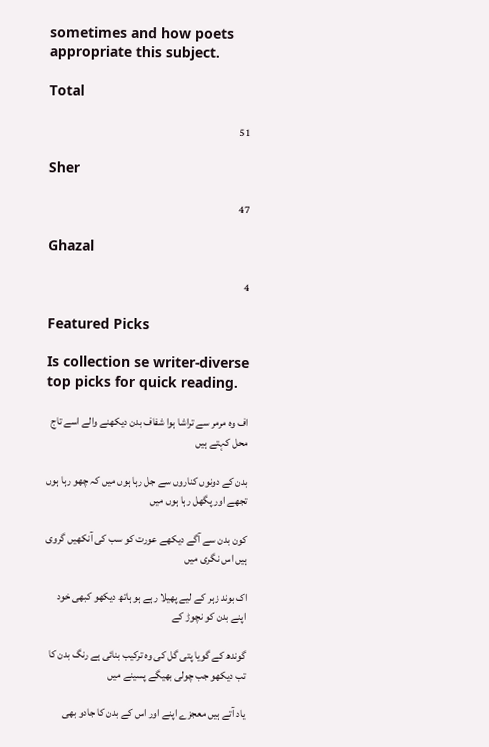sometimes and how poets appropriate this subject.

Total

51

Sher

47

Ghazal

4

Featured Picks

Is collection se writer-diverse top picks for quick reading.

اف وہ مرمر سے تراشا ہوا شفاف بدن دیکھنے والے اسے تاج محل کہتے ہیں

بدن کے دونوں کناروں سے جل رہا ہوں میں کہ چھو رہا ہوں تجھے اور پگھل رہا ہوں میں

کون بدن سے آگے دیکھے عورت کو سب کی آنکھیں گروی ہیں اس نگری میں

اک بوند زہر کے لیے پھیلا رہے ہو ہاتھ دیکھو کبھی خود اپنے بدن کو نچوڑ کے

گوندھ کے گویا پتی گل کی وہ ترکیب بنائی ہے رنگ بدن کا تب دیکھو جب چولی بھیگے پسینے میں

یاد آتے ہیں معجزے اپنے اور اس کے بدن کا جادو بھی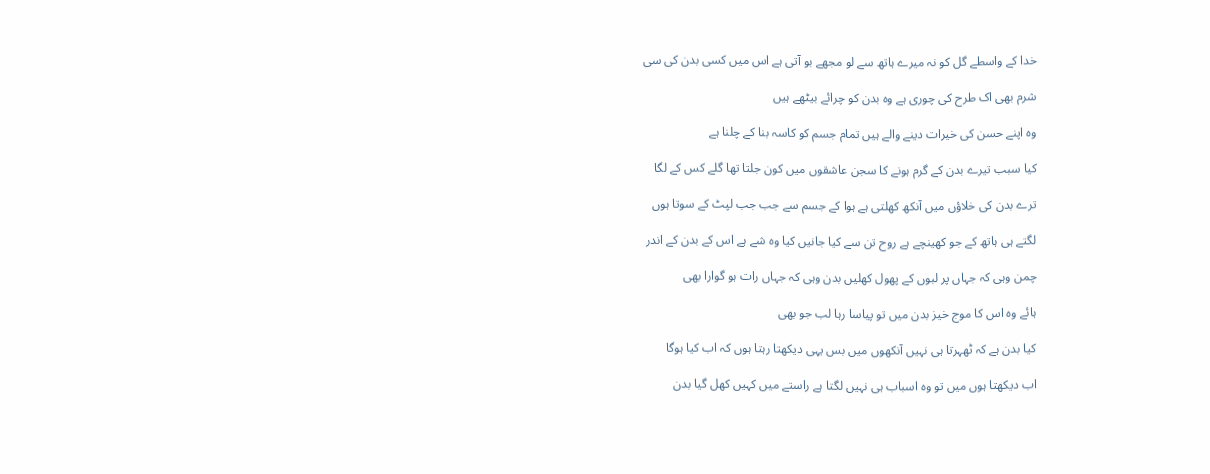خدا کے واسطے گل کو نہ میرے ہاتھ سے لو مجھے بو آتی ہے اس میں کسی بدن کی سی

شرم بھی اک طرح کی چوری ہے وہ بدن کو چرائے بیٹھے ہیں

وہ اپنے حسن کی خیرات دینے والے ہیں تمام جسم کو کاسہ بنا کے چلنا ہے

کیا سبب تیرے بدن کے گرم ہونے کا سجن عاشقوں میں کون جلتا تھا گلے کس کے لگا

ترے بدن کی خلاؤں میں آنکھ کھلتی ہے ہوا کے جسم سے جب جب لپٹ کے سوتا ہوں

لگتے ہی ہاتھ کے جو کھینچے ہے روح تن سے کیا جانیں کیا وہ شے ہے اس کے بدن کے اندر

چمن وہی کہ جہاں پر لبوں کے پھول کھلیں بدن وہی کہ جہاں رات ہو گوارا بھی

ہائے وہ اس کا موج خیز بدن میں تو پیاسا رہا لب جو بھی

کیا بدن ہے کہ ٹھہرتا ہی نہیں آنکھوں میں بس یہی دیکھتا رہتا ہوں کہ اب کیا ہوگا

اب دیکھتا ہوں میں تو وہ اسباب ہی نہیں لگتا ہے راستے میں کہیں کھل گیا بدن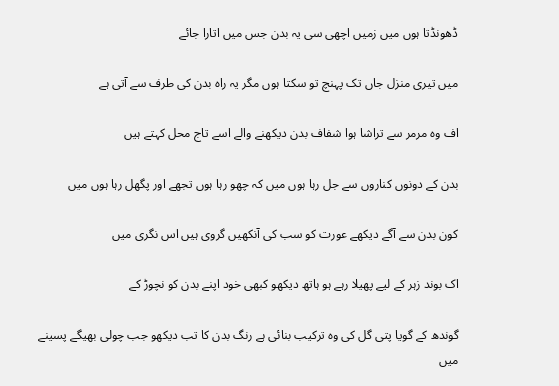ڈھونڈتا ہوں میں زمیں اچھی سی یہ بدن جس میں اتارا جائے

میں تیری منزل جاں تک پہنچ تو سکتا ہوں مگر یہ راہ بدن کی طرف سے آتی ہے

اف وہ مرمر سے تراشا ہوا شفاف بدن دیکھنے والے اسے تاج محل کہتے ہیں

بدن کے دونوں کناروں سے جل رہا ہوں میں کہ چھو رہا ہوں تجھے اور پگھل رہا ہوں میں

کون بدن سے آگے دیکھے عورت کو سب کی آنکھیں گروی ہیں اس نگری میں

اک بوند زہر کے لیے پھیلا رہے ہو ہاتھ دیکھو کبھی خود اپنے بدن کو نچوڑ کے

گوندھ کے گویا پتی گل کی وہ ترکیب بنائی ہے رنگ بدن کا تب دیکھو جب چولی بھیگے پسینے میں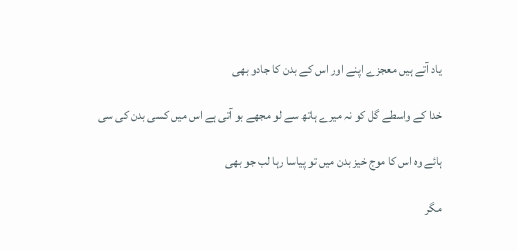یاد آتے ہیں معجزے اپنے اور اس کے بدن کا جادو بھی

خدا کے واسطے گل کو نہ میرے ہاتھ سے لو مجھے بو آتی ہے اس میں کسی بدن کی سی

ہائے وہ اس کا موج خیز بدن میں تو پیاسا رہا لب جو بھی

مگر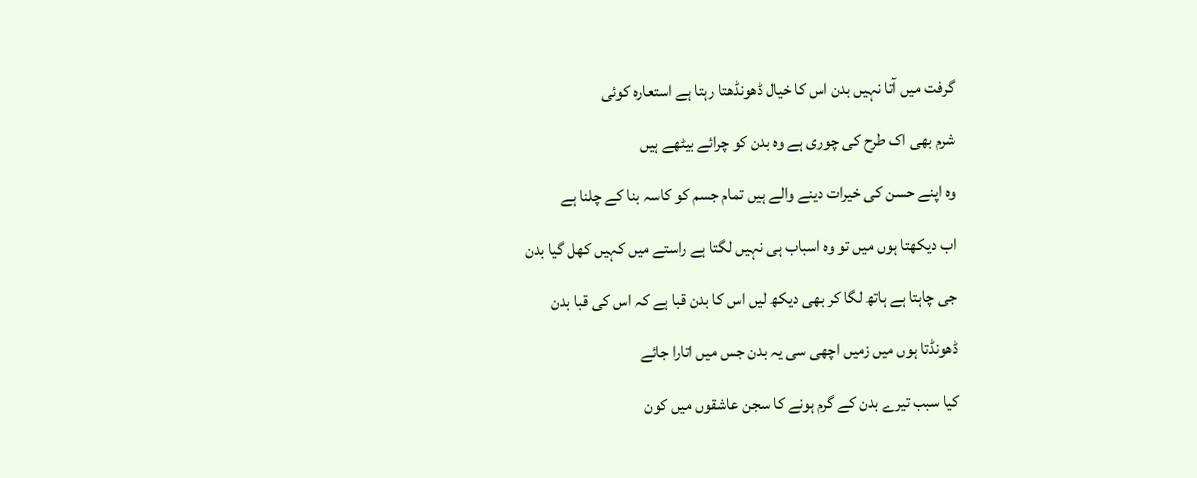گرفت میں آتا نہیں بدن اس کا خیال ڈھونڈھتا رہتا ہے استعارہ کوئی

شرم بھی اک طرح کی چوری ہے وہ بدن کو چرائے بیٹھے ہیں

وہ اپنے حسن کی خیرات دینے والے ہیں تمام جسم کو کاسہ بنا کے چلنا ہے

اب دیکھتا ہوں میں تو وہ اسباب ہی نہیں لگتا ہے راستے میں کہیں کھل گیا بدن

جی چاہتا ہے ہاتھ لگا کر بھی دیکھ لیں اس کا بدن قبا ہے کہ اس کی قبا بدن

ڈھونڈتا ہوں میں زمیں اچھی سی یہ بدن جس میں اتارا جائے

کیا سبب تیرے بدن کے گرم ہونے کا سجن عاشقوں میں کون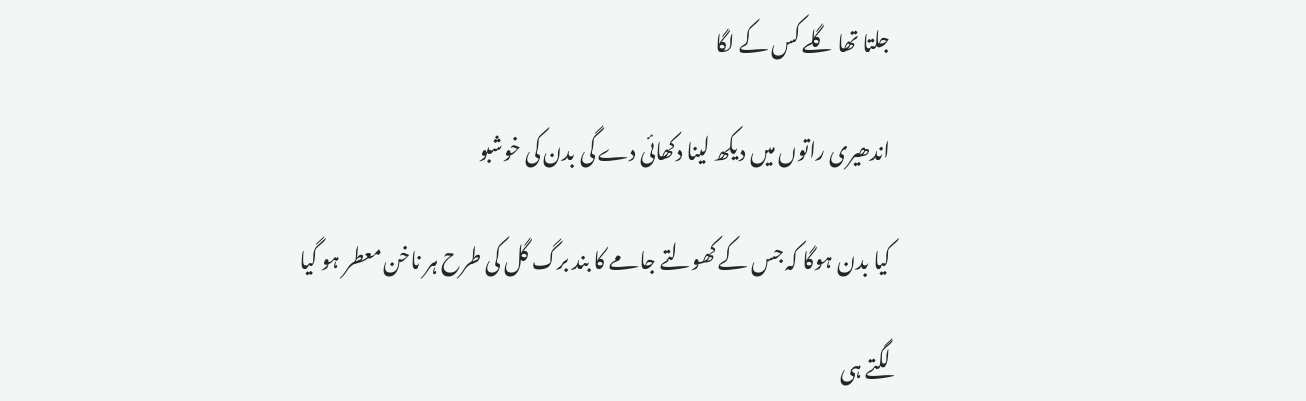جلتا تھا گلے کس کے لگا

اندھیری راتوں میں دیکھ لینا دکھائی دے گی بدن کی خوشبو

کیا بدن ہوگا کہ جس کے کھولتے جامے کا بند برگ گل کی طرح ہر ناخن معطر ہو گیا

لگتے ہی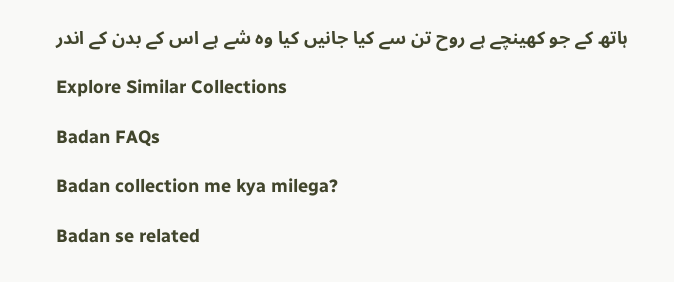ہاتھ کے جو کھینچے ہے روح تن سے کیا جانیں کیا وہ شے ہے اس کے بدن کے اندر

Explore Similar Collections

Badan FAQs

Badan collection me kya milega?

Badan se related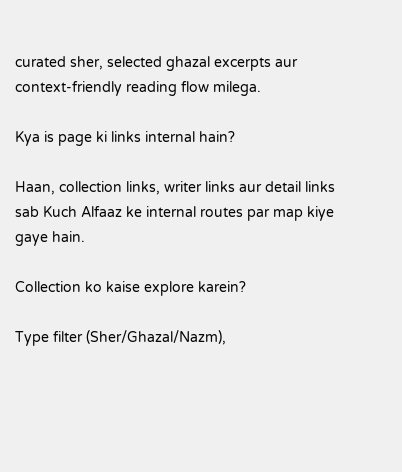curated sher, selected ghazal excerpts aur context-friendly reading flow milega.

Kya is page ki links internal hain?

Haan, collection links, writer links aur detail links sab Kuch Alfaaz ke internal routes par map kiye gaye hain.

Collection ko kaise explore karein?

Type filter (Sher/Ghazal/Nazm),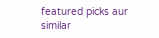featured picks aur similar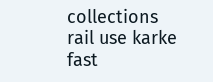collections rail use karke fast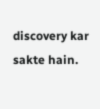discovery kar sakte hain.